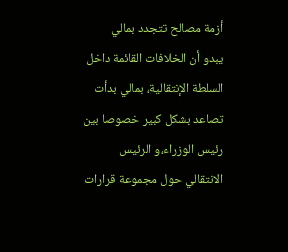أزمة مصالح تتجدد بمالي
يبدو أن الخلافات القائمة داخل السلطة الإنتقالية، بمالي بدأت تصاعد بشكل كبير خصوصا بين رئيس الوزراء،و الرئيس الانتقالي حول مجموعة قرارات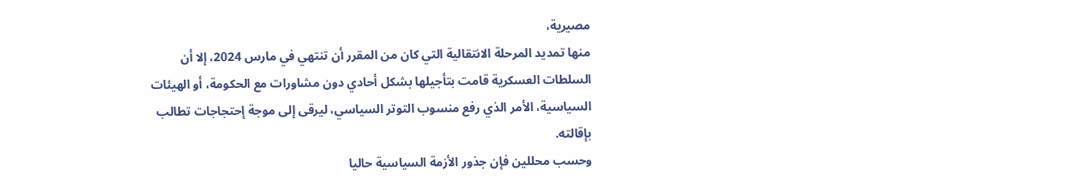مصيرية،
منها تمديد المرحلة الانتقالية التي كان من المقرر أن تنتهي في مارس 2024، إلا أن السلطات العسكرية قامت بتأجيلها بشكل أحادي دون مشاورات مع الحكومة، أو الهيئات السياسية، الأمر الذي رفع منسوب التوتر السياسي، ليرقى إلى موجة إحتجاجات تطالب بإقالته.
وحسب محللين فإن جذور الأزمة السياسية حاليا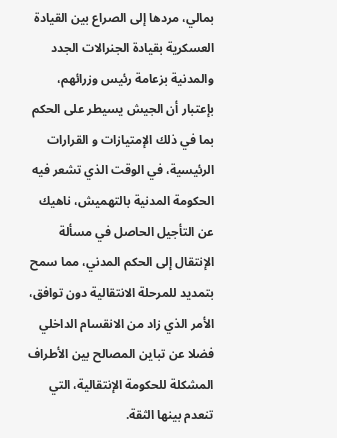بمالي، مردها إلى الصراع بين القيادة العسكرية بقيادة الجنرالات الجدد والمدنية بزعامة رئيس وزرائهم، بإعتبار أن الجيش يسيطر على الحكم بما في ذلك الإمتيازات و القرارات الرئيسية، في الوقت الذي تشعر فيه الحكومة المدنية بالتهميش، ناهيك عن التأجيل الحاصل في مسألة الإنتقال إلى الحكم المدني، مما سمح بتمديد للمرحلة الانتقالية دون توافق، الأمر الذي زاد من الانقسام الداخلي فضلا عن تباين المصالح بين الأطراف المشكلة للحكومة الإنتقالية، التي تنعدم بينها الثقة.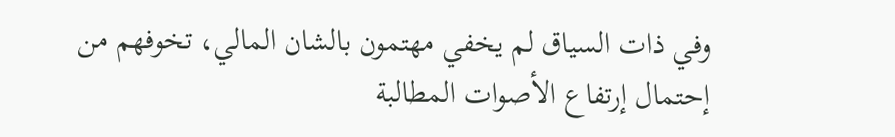وفي ذات السياق لم يخفي مهتمون بالشان المالي، تخوفهم من إحتمال إرتفاع الأصوات المطالبة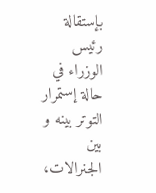بإستقالة رئيس الوزراء في حالة إستمرار التوتر بينه و بين الجنرالات،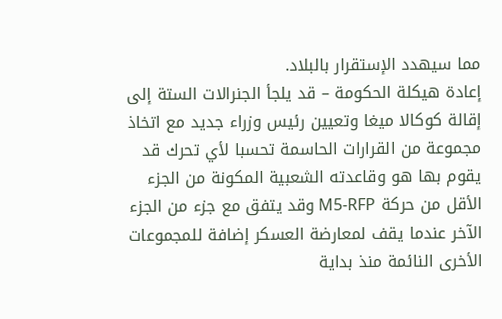مما سيهدد الإستقرار بالبلاد.
إعادة هيكلة الحكومة – قد يلجأ الجنرالات الستة إلى إقالة كوكالا ميغا وتعيين رئيس وزراء جديد مع اتخاذ مجموعة من القرارات الحاسمة تحسبا لأي تحرك قد يقوم بها هو وقاعدته الشعبية المكونة من الجزء الأقل من حركة M5-RFP وقد يتفق مع جزء من الجزء الآخر عندما يقف لمعارضة العسكر إضافة للمجموعات الأخرى النائمة منذ بداية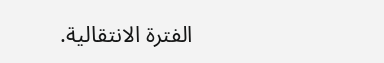الفترة الانتقالية.